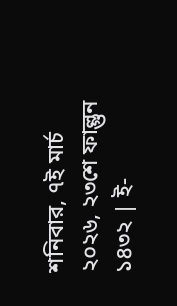শনিবার, ৭ই মার্চ ২০২৬, ২৩শে ফাল্গুন ১৪৩২ | ই-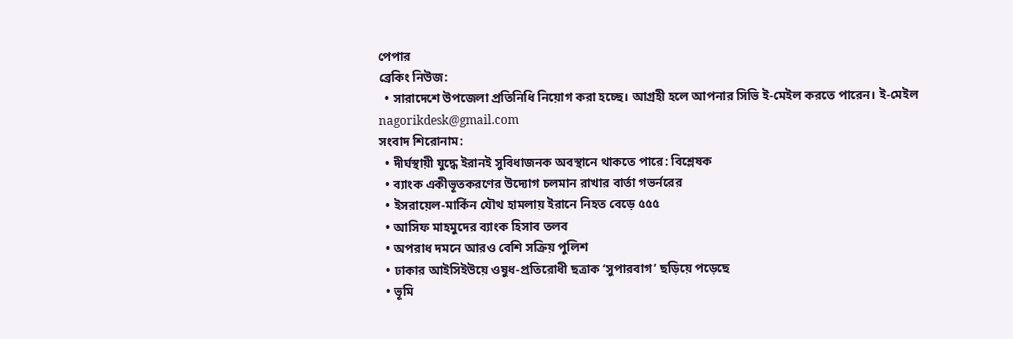পেপার
ব্রেকিং নিউজ:
  • সারাদেশে উপজেলা প্রতিনিধি নিয়োগ করা হচ্ছে। আগ্রহী হলে আপনার সিভি ই-মেইল করতে পারেন। ই-মেইল nagorikdesk@gmail.com
সংবাদ শিরোনাম:
  • দীর্ঘস্থায়ী যুদ্ধে ইরানই সুবিধাজনক অবস্থানে থাকতে পারে: বিশ্লেষক
  • ব্যাংক একীভূতকরণের উদ্যোগ চলমান রাখার বার্তা গভর্নরের
  • ইসরায়েল-মার্কিন যৌথ হামলায় ইরানে নিহত বেড়ে ৫৫৫
  • আসিফ মাহমুদের ব্যাংক হিসাব তলব
  • অপরাধ দমনে আরও বেশি সক্রিয় পুলিশ
  • ঢাকার আইসিইউয়ে ওষুধ-প্রতিরোধী ছত্রাক ‘সুপারবাগ’ ছড়িয়ে পড়েছে
  • ভূমি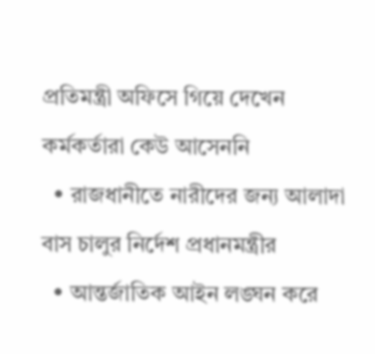প্রতিমন্ত্রী অফিসে গিয়ে দেখেন কর্মকর্তারা কেউ আসেননি
  • রাজধানীতে নারীদের জন্য আলাদা বাস চালুর নির্দেশ প্রধানমন্ত্রীর
  • আন্তর্জাতিক আইন লঙ্ঘন করে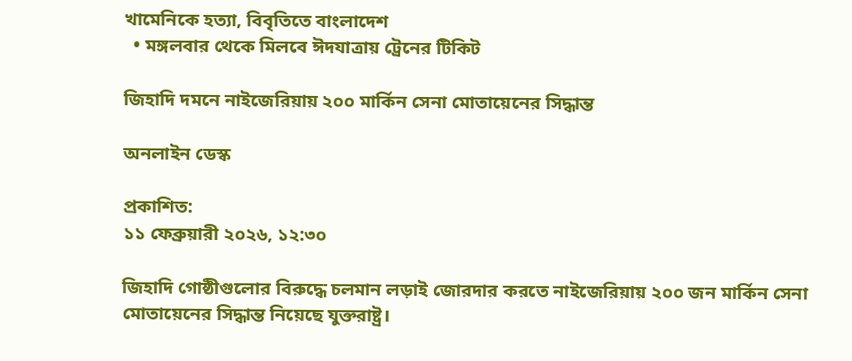খামেনিকে হত্যা, বিবৃতিতে বাংলাদেশ
  • মঙ্গলবার থেকে মিলবে ঈদযাত্রায় ট্রেনের টিকিট

জিহাদি দমনে নাইজেরিয়ায় ২০০ মার্কিন সেনা মোতায়েনের সিদ্ধান্ত

অনলাইন ডেস্ক

প্রকাশিত:
১১ ফেব্রুয়ারী ২০২৬, ১২:৩০

জিহাদি গোষ্ঠীগুলোর বিরুদ্ধে চলমান লড়াই জোরদার করতে নাইজেরিয়ায় ২০০ জন মার্কিন সেনা মোতায়েনের সিদ্ধান্ত নিয়েছে যুক্তরাষ্ট্র।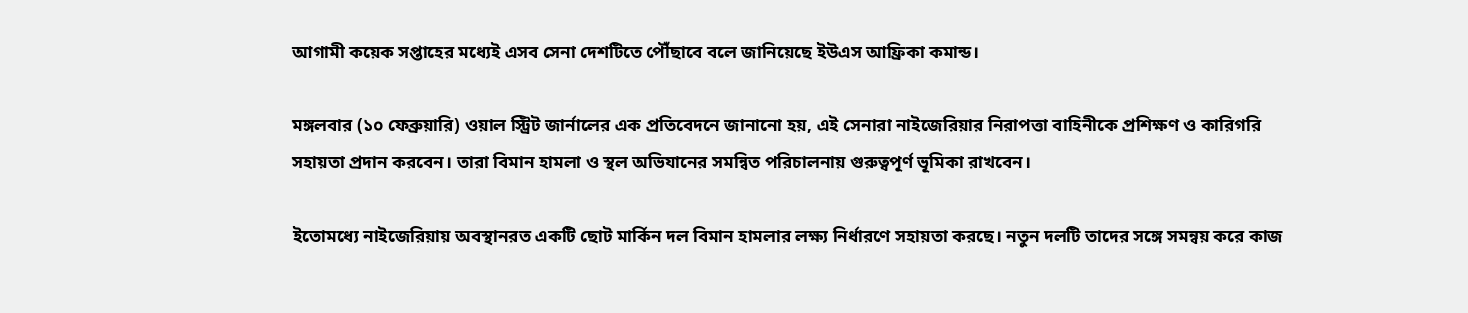আগামী কয়েক সপ্তাহের মধ্যেই এসব সেনা দেশটিতে পৌঁছাবে বলে জানিয়েছে ইউএস আফ্রিকা কমান্ড।

মঙ্গলবার (১০ ফেব্রুয়ারি) ওয়াল স্ট্রিট জার্নালের এক প্রতিবেদনে জানানো হয়, এই সেনারা নাইজেরিয়ার নিরাপত্তা বাহিনীকে প্রশিক্ষণ ও কারিগরি সহায়তা প্রদান করবেন। তারা বিমান হামলা ও স্থল অভিযানের সমন্বিত পরিচালনায় গুরুত্বপূর্ণ ভূমিকা রাখবেন।

ইতোমধ্যে নাইজেরিয়ায় অবস্থানরত একটি ছোট মার্কিন দল বিমান হামলার লক্ষ্য নির্ধারণে সহায়তা করছে। নতুন দলটি তাদের সঙ্গে সমন্বয় করে কাজ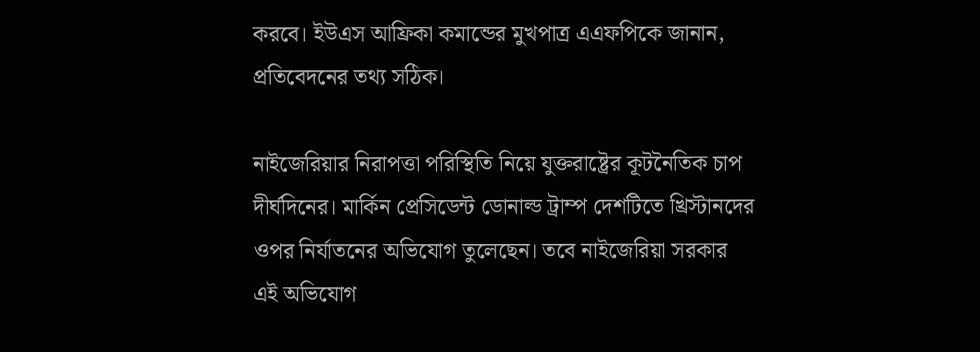করবে। ইউএস আফ্রিকা কমান্ডের মুখপাত্র এএফপিকে জানান, প্রতিবেদনের তথ্য সঠিক।

নাইজেরিয়ার নিরাপত্তা পরিস্থিতি নিয়ে যুক্তরাষ্ট্রের কূটনৈতিক চাপ দীর্ঘদিনের। মার্কিন প্রেসিডেন্ট ডোনাল্ড ট্রাম্প দেশটিতে খ্রিস্টানদের ওপর নির্যাতনের অভিযোগ তুলেছেন। তবে নাইজেরিয়া সরকার এই অভিযোগ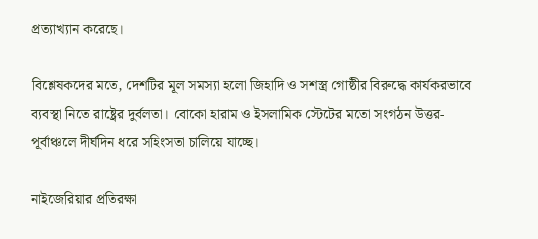প্রত্যাখ্যান করেছে।

বিশ্লেষকদের মতে, দেশটির মূল সমস্যা হলো জিহাদি ও সশস্ত্র গোষ্ঠীর বিরুদ্ধে কার্যকরভাবে ব্যবস্থা নিতে রাষ্ট্রের দুর্বলতা। বোকো হারাম ও ইসলামিক স্টেটের মতো সংগঠন উত্তর-পূর্বাঞ্চলে দীর্ঘদিন ধরে সহিংসতা চালিয়ে যাচ্ছে।

নাইজেরিয়ার প্রতিরক্ষা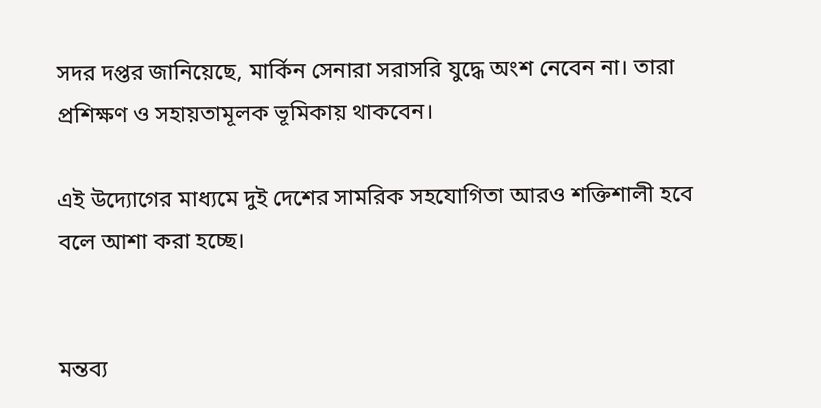সদর দপ্তর জানিয়েছে, মার্কিন সেনারা সরাসরি যুদ্ধে অংশ নেবেন না। তারা প্রশিক্ষণ ও সহায়তামূলক ভূমিকায় থাকবেন।

এই উদ্যোগের মাধ্যমে দুই দেশের সামরিক সহযোগিতা আরও শক্তিশালী হবে বলে আশা করা হচ্ছে।


মন্তব্য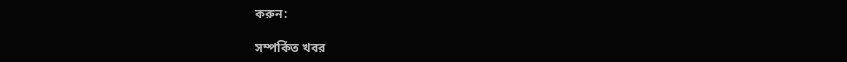করুন:

সম্পর্কিত খবর